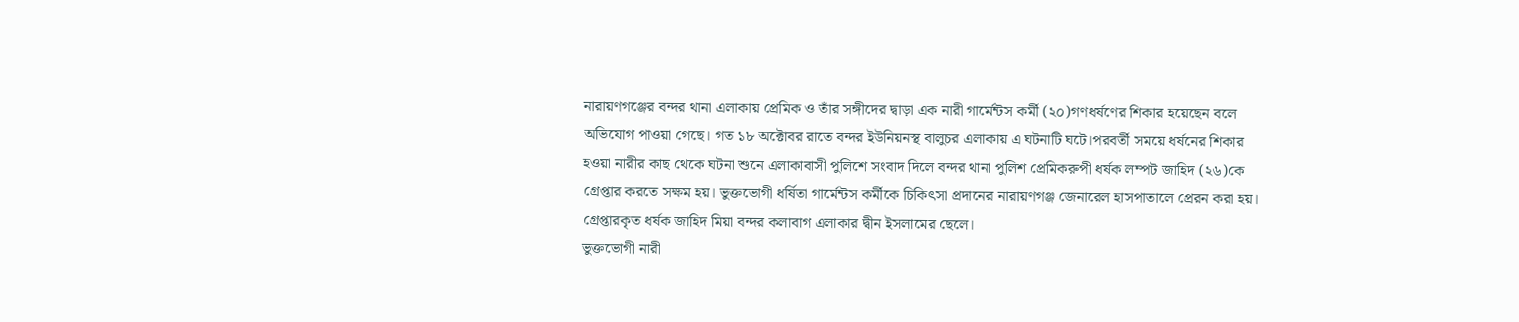নারায়ণগঞ্জের বন্দর থানা এলাকায় প্রেমিক ও তাঁর সঙ্গীদের দ্বাড়া এক নারী গার্মেন্টস কর্মী (২০)গণধর্ষণের শিকার হয়েছেন বলে অভিযোগ পাওয়া গেছে। গত ১৮ অক্টোবর রাতে বন্দর ইউনিয়নস্থ বালুচর এলাকায় এ ঘটনাটি ঘটে।পরবর্তী সময়ে ধর্ষনের শিকার হওয়া নারীর কাছ থেকে ঘটনা শুনে এলাকাবাসী পুলিশে সংবাদ দিলে বন্দর থানা পুলিশ প্রেমিকরুপী ধর্ষক লম্পট জাহিদ (২৬)কে গ্রেপ্তার করতে সক্ষম হয়। ভুক্তভোগী ধর্ষিতা গার্মেন্টস কর্মীকে চিকিৎসা প্রদানের নারায়ণগঞ্জ জেনারেল হাসপাতালে প্রেরন করা হয়। গ্রেপ্তারকৃত ধর্ষক জাহিদ মিয়া বন্দর কলাবাগ এলাকার দ্বীন ইসলামের ছেলে।
ভুক্তভোগী নারী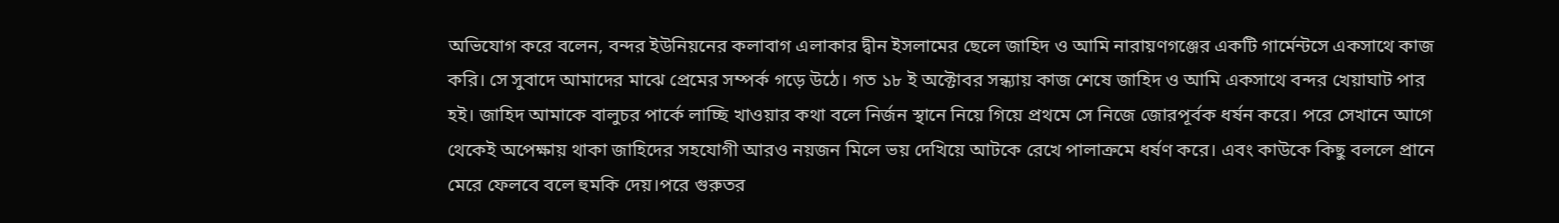অভিযোগ করে বলেন, বন্দর ইউনিয়নের কলাবাগ এলাকার দ্বীন ইসলামের ছেলে জাহিদ ও আমি নারায়ণগঞ্জের একটি গার্মেন্টসে একসাথে কাজ করি। সে সুবাদে আমাদের মাঝে প্রেমের সম্পর্ক গড়ে উঠে। গত ১৮ ই অক্টোবর সন্ধ্যায় কাজ শেষে জাহিদ ও আমি একসাথে বন্দর খেয়াঘাট পার হই। জাহিদ আমাকে বালুচর পার্কে লাচ্ছি খাওয়ার কথা বলে নির্জন স্থানে নিয়ে গিয়ে প্রথমে সে নিজে জোরপূর্বক ধর্ষন করে। পরে সেখানে আগে থেকেই অপেক্ষায় থাকা জাহিদের সহযোগী আরও নয়জন মিলে ভয় দেখিয়ে আটকে রেখে পালাক্রমে ধর্ষণ করে। এবং কাউকে কিছু বললে প্রানে মেরে ফেলবে বলে হুমকি দেয়।পরে গুরুতর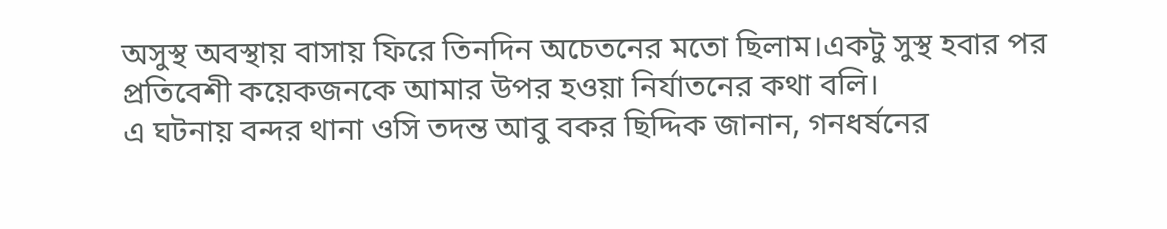অসুস্থ অবস্থায় বাসায় ফিরে তিনদিন অচেতনের মতো ছিলাম।একটু সুস্থ হবার পর প্রতিবেশী কয়েকজনকে আমার উপর হওয়া নির্যাতনের কথা বলি।
এ ঘটনায় বন্দর থানা ওসি তদন্ত আবু বকর ছিদ্দিক জানান, গনধর্ষনের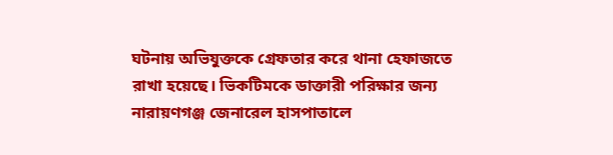ঘটনায় অভিযুক্তকে গ্রেফতার করে থানা হেফাজতে রাখা হয়েছে। ভিকটিমকে ডাক্তারী পরিক্ষার জন্য নারায়ণগঞ্জ জেনারেল হাসপাতালে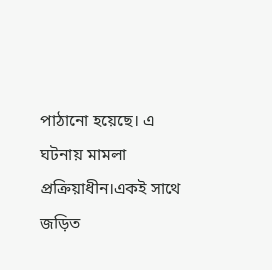পাঠানো হয়েছে। এ ঘটনায় মামলা প্রক্রিয়াধীন।একই সাথে জড়িত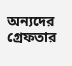অন্যদের গ্রেফতার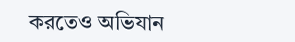করতেও অভিযান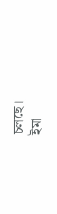চলছে।
ইমা